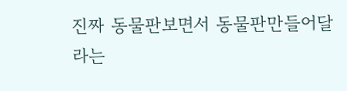진짜 동물판보면서 동물판만들어달라는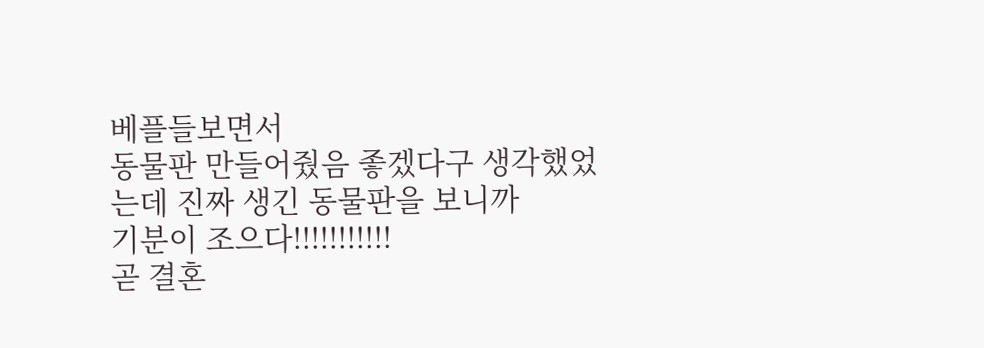베플들보면서
동물판 만들어줬음 좋겠다구 생각했었는데 진짜 생긴 동물판을 보니까
기분이 조으다!!!!!!!!!!!
곧 결혼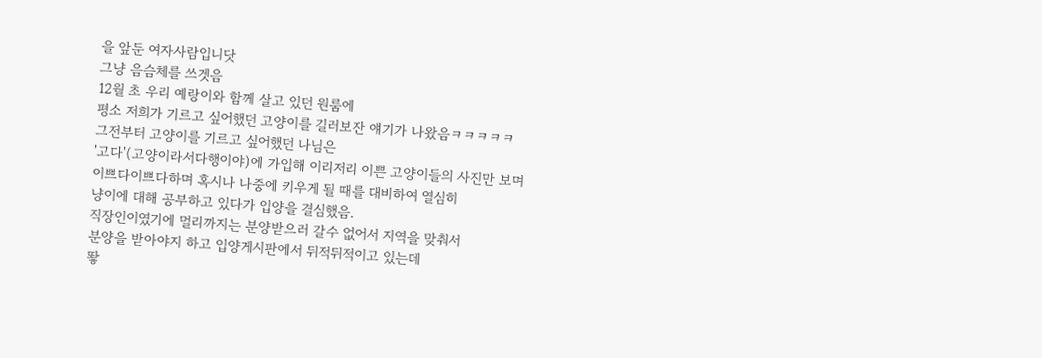을 앞둔 여자사람입니닷
그냥 음슴체를 쓰겟음
12월 초 우리 예랑이와 함께 살고 있던 원룸에
평소 저희가 기르고 싶어했던 고양이를 길러보잔 얘기가 나왔음ㅋㅋㅋㅋㅋ
그전부터 고양이를 기르고 싶어했던 나님은
'고다'(고양이라서다행이야)에 가입해 이리저리 이쁜 고양이들의 사진만 보며
이쁘다이쁘다하며 혹시나 나중에 키우게 될 때를 대비하여 열심히
냥이에 대해 공부하고 있다가 입양을 결심했음.
직장인이였기에 멀리까지는 분양받으러 갈수 없어서 지역을 맞춰서
분양을 받아야지 하고 입양게시판에서 뒤적뒤적이고 있는데
뙇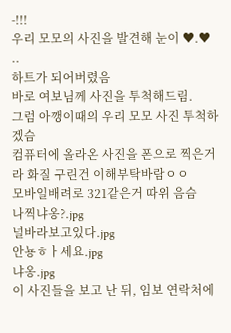-!!!
우리 모모의 사진을 발견해 눈이 ♥.♥
..
하트가 되어버렸음
바로 여보님께 사진을 투척해드림.
그럼 아깽이때의 우리 모모 사진 투척하겠슴
컴퓨터에 올라온 사진을 폰으로 찍은거라 화질 구린건 이해부탁바람ㅇㅇ
모바일배려로 321같은거 따위 음슴
나찍냐옹?.jpg
널바라보고있다.jpg
안뇽ㅎㅏ세요.jpg
냐옹.jpg
이 사진들을 보고 난 뒤, 임보 연락처에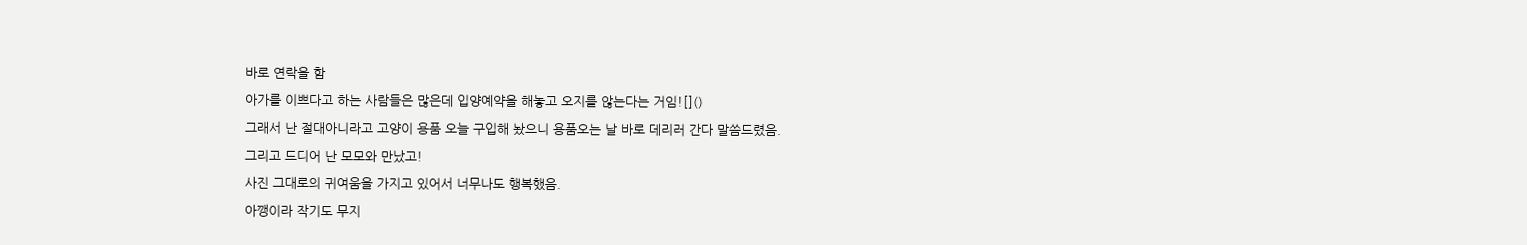바로 연락을 함
아가를 이쁘다고 하는 사람들은 많은데 입양예약을 해놓고 오지를 않는다는 거임![]()
그래서 난 절대아니라고 고양이 용품 오늘 구입해 놨으니 용품오는 날 바로 데리러 간다 말씀드렸음.
그리고 드디어 난 모모와 만났고!
사진 그대로의 귀여움을 가지고 있어서 너무나도 행복했음.
아깽이라 작기도 무지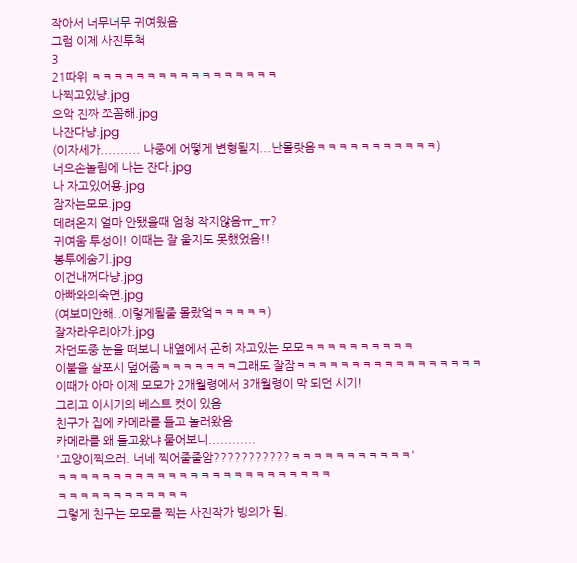작아서 너무너무 귀여웠음
그럼 이제 사진투척
3
21따위 ㅋㅋㅋㅋㅋㅋㅋㅋㅋㅋㅋㅋㅋㅋㅋㅋㅋ
나찍고있냥.jpg
으악 진짜 쪼꼼해.jpg
나잔다냥.jpg
(이자세가.......... 나중에 어떻게 변형될지...난몰랏음ㅋㅋㅋㅋㅋㅋㅋㅋㅋㅋㅋ)
너으손놀림에 나는 잔다.jpg
나 자고있어용.jpg
잠자는모모.jpg
데려온지 얼마 안됐을때 엄청 작지않음ㅠ_ㅠ?
귀여움 투성이! 이때는 잘 울지도 못했었음!!
봉투에숨기.jpg
이건내꺼다냥.jpg
아빠와의숙면.jpg
(여보미안해..이렇게될줄 몰랐엌ㅋㅋㅋㅋㅋ)
잘자라우리아가.jpg
자던도중 눈을 떠보니 내옆에서 곤히 자고있는 모모ㅋㅋㅋㅋㅋㅋㅋㅋㅋㅋ
이불을 살포시 덮어줌ㅋㅋㅋㅋㅋㅋㅋ그래도 잘잠ㅋㅋㅋㅋㅋㅋㅋㅋㅋㅋㅋㅋㅋㅋㅋㅋㅋ
이때가 아마 이제 모모가 2개월령에서 3개월령이 막 되던 시기!
그리고 이시기의 베스트 컷이 있음
친구가 집에 카메라를 들고 놀러왔음
카메라를 왜 들고왔냐 물어보니............
'고양이찍으러. 너네 찍어줄줄암???????????ㅋㅋㅋㅋㅋㅋㅋㅋㅋㅋㅋ'
ㅋㅋㅋㅋㅋㅋㅋㅋㅋㅋㅋㅋㅋㅋㅋㅋㅋㅋㅋㅋㅋㅋㅋㅋㅋ
ㅋㅋㅋㅋㅋㅋㅋㅋㅋㅋㅋㅋ
그렇게 친구는 모모를 찍는 사진작가 빙의가 됨.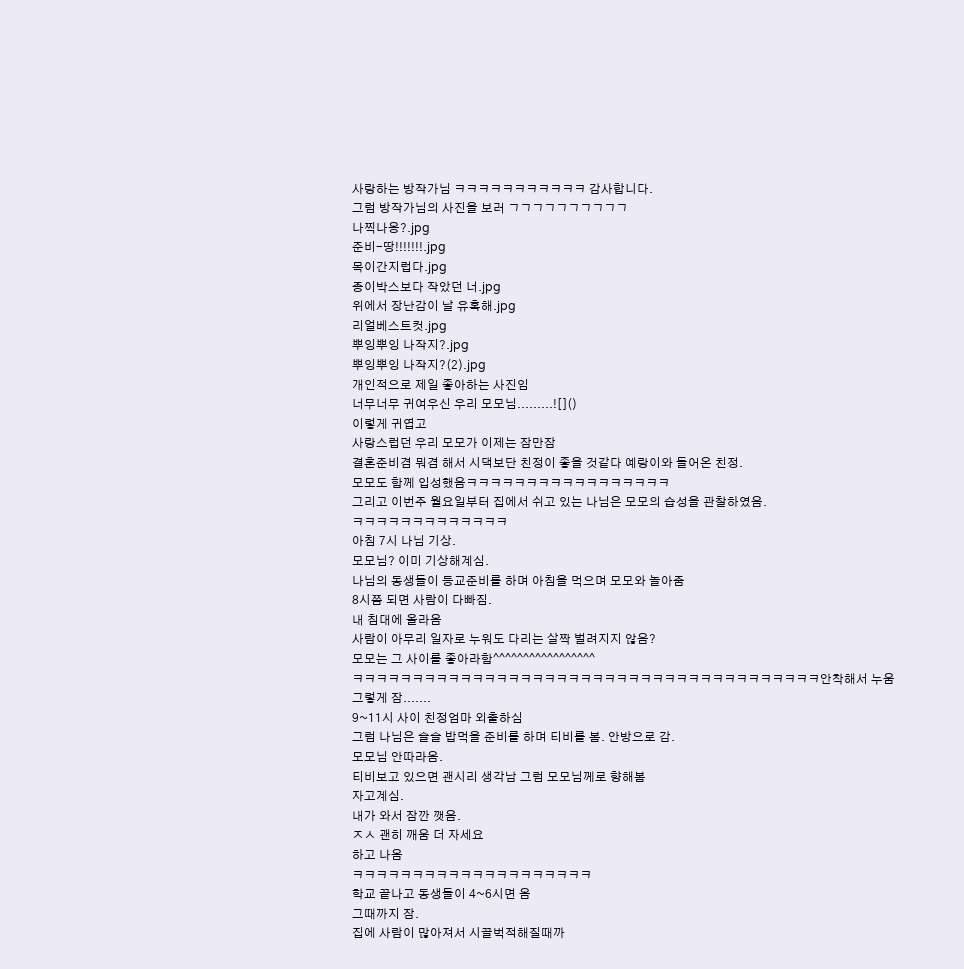사랑하는 방작가님 ㅋㅋㅋㅋㅋㅋㅋㅋㅋㅋㅋ 감사합니다.
그럼 방작가님의 사진을 보러 ㄱㄱㄱㄱㄱㄱㄱㄱㄱㄱ
나찍나옹?.jpg
준비-땅!!!!!!!.jpg
목이간지럽다.jpg
종이박스보다 작았던 너.jpg
위에서 장난감이 날 유혹해.jpg
리얼베스트컷.jpg
뿌잉뿌잉 나작지?.jpg
뿌잉뿌잉 나작지?(2).jpg
개인적으로 제일 좋아하는 사진임
너무너무 귀여우신 우리 모모님.........![]()
이렇게 귀엽고
사랑스럽던 우리 모모가 이제는 잠만잠
결혼준비겸 뭐겸 해서 시댁보단 친정이 좋을 것같다 예랑이와 들어온 친정.
모모도 함께 입성했음ㅋㅋㅋㅋㅋㅋㅋㅋㅋㅋㅋㅋㅋㅋㅋㅋㅋ
그리고 이번주 월요일부터 집에서 쉬고 있는 나님은 모모의 습성을 관찰하였음.
ㅋㅋㅋㅋㅋㅋㅋㅋㅋㅋㅋㅋㅋ
아침 7시 나님 기상.
모모님? 이미 기상해계심.
나님의 동생들이 등교준비를 하며 아침을 먹으며 모모와 놀아줌
8시쯤 되면 사람이 다빠짐.
내 침대에 올라옴
사람이 아무리 일자로 누워도 다리는 살짝 벌려지지 않음?
모모는 그 사이를 좋아라함^^^^^^^^^^^^^^^^^
ㅋㅋㅋㅋㅋㅋㅋㅋㅋㅋㅋㅋㅋㅋㅋㅋㅋㅋㅋㅋㅋㅋㅋㅋㅋㅋㅋㅋㅋㅋㅋㅋㅋㅋㅋㅋㅋㅋㅋ안착해서 누움
그렇게 잠.......
9~11시 사이 친정엄마 외출하심
그럼 나님은 슬슬 밥먹을 준비를 하며 티비를 봄. 안방으로 감.
모모님 안따라옴.
티비보고 있으면 괜시리 생각남 그럼 모모님께로 향해봄
자고계심.
내가 와서 잠깐 깻음.
ㅈㅅ 괜히 깨움 더 자세요
하고 나옴
ㅋㅋㅋㅋㅋㅋㅋㅋㅋㅋㅋㅋㅋㅋㅋㅋㅋㅋㅋㅋ
학교 끝나고 동생들이 4~6시면 옴
그때까지 잠.
집에 사람이 많아져서 시끌벅적해질때까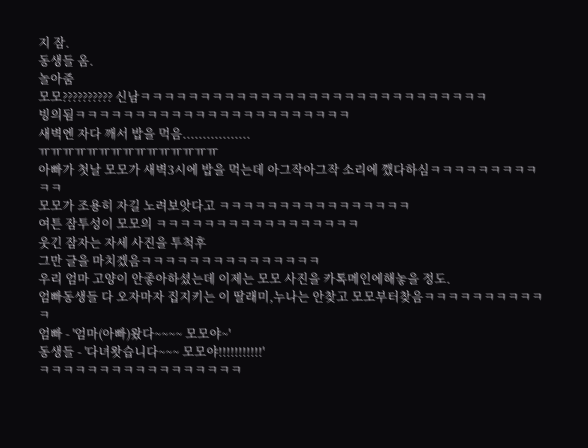지 잠.
동생들 옴.
놀아줌
모모?????????? 신남ㅋㅋㅋㅋㅋㅋㅋㅋㅋㅋㅋㅋㅋㅋㅋㅋㅋㅋㅋㅋㅋㅋㅋㅋㅋㅋㅋㅋㅋ
빙의됨ㅋㅋㅋㅋㅋㅋㅋㅋㅋㅋㅋㅋㅋㅋㅋㅋㅋㅋㅋㅋㅋㅋㅋ
새벽엔 자다 깨서 밥을 먹음.................
ㅠㅠㅠㅠㅠㅠㅠㅠㅠㅠㅠㅠㅠㅠㅠ
아빠가 첫날 모모가 새벽3시에 밥을 먹는데 아그작아그작 소리에 깼다하심ㅋㅋㅋㅋㅋㅋㅋㅋㅋㅋㅋ
모모가 조용히 자길 노려보앗다고 ㅋㅋㅋㅋㅋㅋㅋㅋㅋㅋㅋㅋㅋㅋㅋㅋ
여튼 잠투성이 모모의 ㅋㅋㅋㅋㅋㅋㅋㅋㅋㅋㅋㅋㅋㅋㅋㅋㅋ
웃긴 잠자는 자세 사진을 투척후
그만 글을 마치겠음ㅋㅋㅋㅋㅋㅋㅋㅋㅋㅋㅋㅋㅋㅋㅋ
우리 엄마 고양이 안좋아하셨는데 이제는 모모 사진을 카톡메인에해놓을 정도.
엄빠동생들 다 오자마자 집지키는 이 딸래미,누나는 안찾고 모모부터찾음ㅋㅋㅋㅋㅋㅋㅋㅋㅋㅋㅋ
엄빠 - '엄마(아빠)왔다~~~~ 모모야~'
동생들 - '다녀왓습니다~~~ 모모야!!!!!!!!!!!'
ㅋㅋㅋㅋㅋㅋㅋㅋㅋㅋㅋㅋㅋㅋㅋㅋㅋ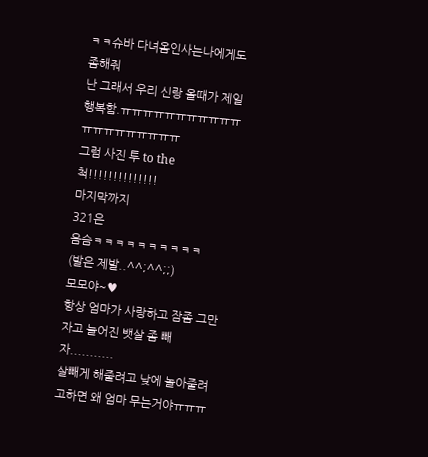ㅋㅋ슈바 다녀옴인사는나에게도좀해줘
난 그래서 우리 신랑 올때가 제일 행복함.ㅠㅠㅠㅠㅠㅠㅠㅠㅠㅠㅠㅠㅠㅠㅠㅠㅠㅠㅠㅠ
그럼 사진 투 to the 척!!!!!!!!!!!!!!
마지막까지
321은
음슴ㅋㅋㅋㅋㅋㅋㅋㅋㅋㅋ
(발은 제발..^^;^^;;)
모모야~♥
항상 엄마가 사랑하고 잠좀 그만자고 늘어진 뱃살 좀 빼자...........
살빼게 해줄려고 낮에 놀아줄려고하면 왜 엄마 무는거야ㅠㅠㅠ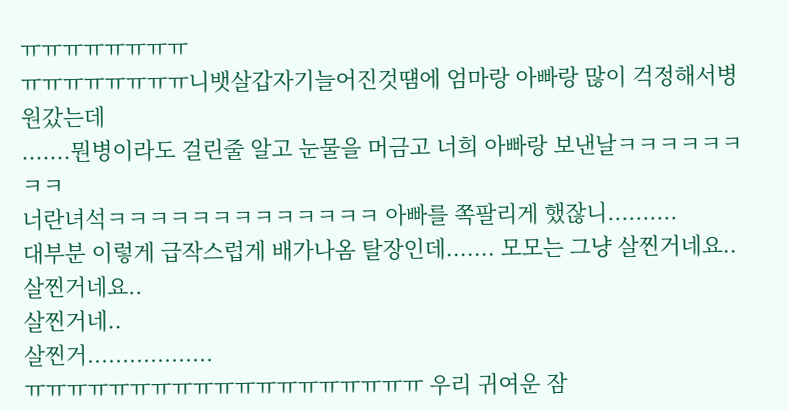ㅠㅠㅠㅠㅠㅠㅠㅠ
ㅠㅠㅠㅠㅠㅠㅠㅠ니뱃살갑자기늘어진것떔에 엄마랑 아빠랑 많이 걱정해서병원갔는데
.......뭔병이라도 걸린줄 알고 눈물을 머금고 너희 아빠랑 보낸날ㅋㅋㅋㅋㅋㅋㅋㅋ
너란녀석ㅋㅋㅋㅋㅋㅋㅋㅋㅋㅋㅋㅋㅋ 아빠를 쪽팔리게 했잖니..........
대부분 이렇게 급작스럽게 배가나옴 탈장인데....... 모모는 그냥 살찐거네요..
살찐거네요..
살찐거네..
살찐거..................
ㅠㅠㅠㅠㅠㅠㅠㅠㅠㅠㅠㅠㅠㅠㅠㅠㅠㅠㅠ 우리 귀여운 잠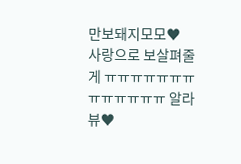만보돼지모모♥
사랑으로 보살펴줄게 ㅠㅠㅠㅠㅠㅠㅠㅠㅠㅠㅠㅠㅠ 알라뷰♥